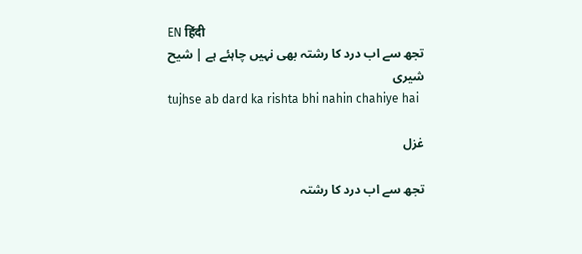EN हिंदी
تجھ سے اب درد کا رشتہ بھی نہیں چاہئے ہے | شیح شیری
tujhse ab dard ka rishta bhi nahin chahiye hai

غزل

تجھ سے اب درد کا رشتہ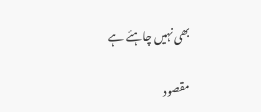بھی نہیں چاہئے ہے

مقصود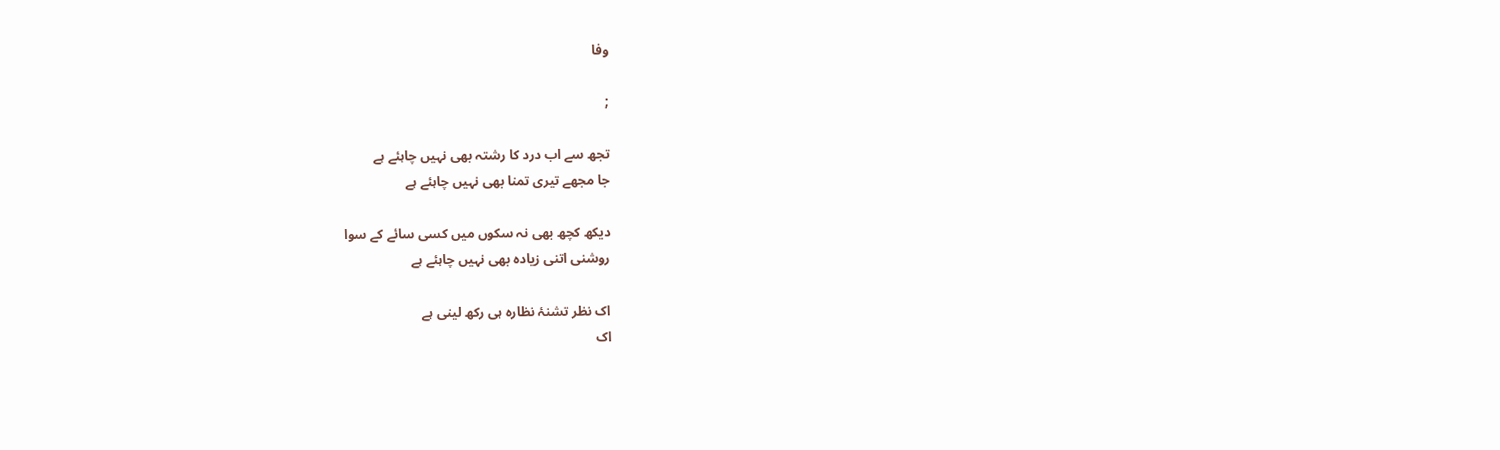وفا

;

تجھ سے اب درد کا رشتہ بھی نہیں چاہئے ہے
جا مجھے تیری تمنا بھی نہیں چاہئے ہے

دیکھ کچھ بھی نہ سکوں میں کسی سائے کے سوا
روشنی اتنی زیادہ بھی نہیں چاہئے ہے

اک نظر تشنۂ نظارہ ہی رکھ لینی ہے
اک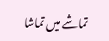تماشے میں تماشا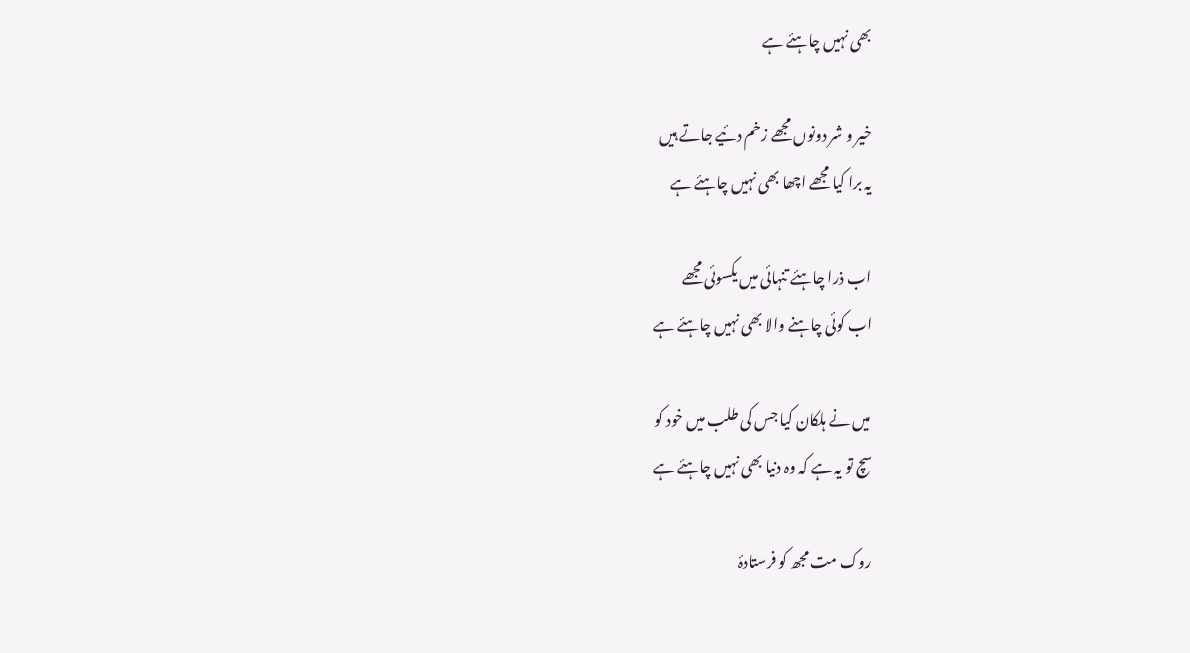بھی نہیں چاہئے ہے

خیر و شر دونوں مجھے زخم دئیے جاتے ہیں
یہ برا کیا مجھے اچھا بھی نہیں چاہئے ہے

اب ذرا چاہئے تنہائی میں یکسوئی مجھے
اب کوئی چاہنے والا بھی نہیں چاہئے ہے

میں نے ہلکان کیا جس کی طلب میں خود کو
سچ تو یہ ہے کہ وہ دنیا بھی نہیں چاہئے ہے

روک مت مجھ کو فرستادۂ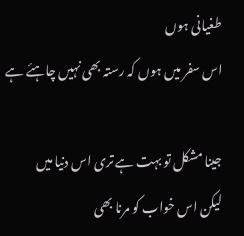طغیانی ہوں
اس سفر میں ہوں کہ رستہ بھی نہیں چاہئے ہے

جینا مشکل تو بہت ہے تری اس دنیا میں
لیکن اس خواب کو مرنا بھی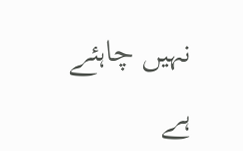نہیں چاہئے ہے